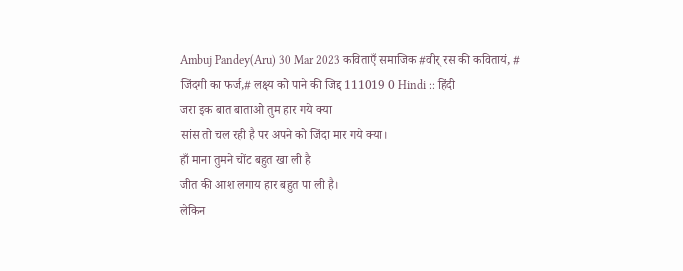Ambuj Pandey(Aru) 30 Mar 2023 कविताएँ समाजिक #वीर् रस की कवितायं, # जिंदगी का फर्ज,# लक्ष्य को पाने की जिद्द 111019 0 Hindi :: हिंदी
जरा इक बात बाताओ तुम हार गये क्या
सांस तो चल रही है पर अपने को जिंदा मार गये क्या।
हाँ माना तुमने चोंट बहुत खा ली है
जीत की आश लगाय हार बहुत पा ली है।
लेकिन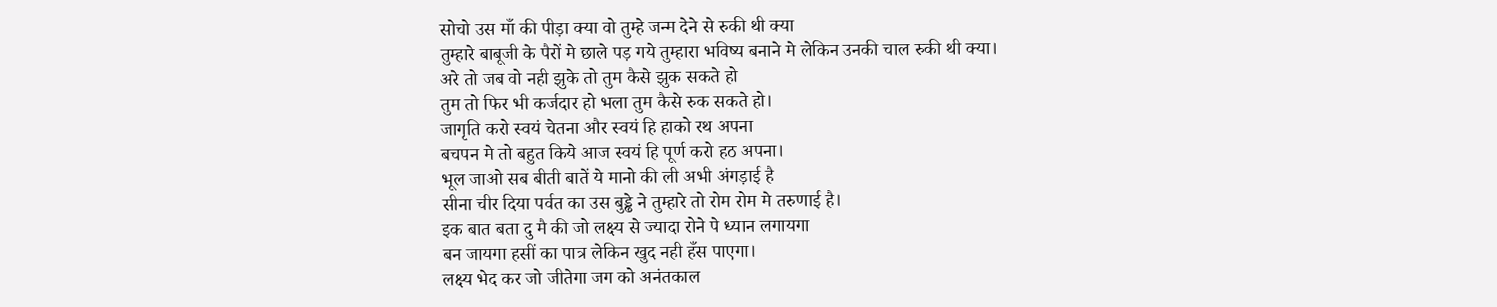सोचो उस माँ की पीड़ा क्या वो तुम्हे जन्म देने से रुकी थी क्या
तुम्हारे बाबूजी के पैरों मे छाले पड़ गये तुम्हारा भविष्य बनाने मे लेकिन उनकी चाल रुकी थी क्या।
अरे तो जब वो नही झुके तो तुम कैसे झुक सकते हो
तुम तो फिर भी कर्जदार हो भला तुम कैसे रुक सकते हो।
जागृति करो स्वयं चेतना और स्वयं हि हाको रथ अपना
बचपन मे तो बहुत किये आज स्वयं हि पूर्ण करो हठ अपना।
भूल जाओ सब बीती बातें ये मानो की ली अभी अंगड़ाई है
सीना चीर दिया पर्वत का उस बुड्ढे ने तुम्हारे तो रोम रोम मे तरुणाई है।
इक बात बता दु मै की जो लक्ष्य से ज्यादा रोने पे ध्यान लगायगा
बन जायगा हसीं का पात्र लेकिन खुद नही हँस पाएगा।
लक्ष्य भेद कर जो जीतेगा जग को अनंतकाल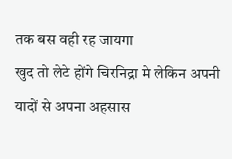तक बस वही रह जायगा
खुद तो लेटे होंगे चिरनिद्रा मे लेकिन अपनी यादों से अपना अहसास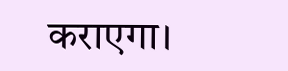कराएगा।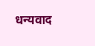धन्यवाद